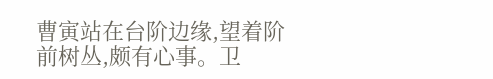曹寅站在台阶边缘,望着阶前树丛,颇有心事。卫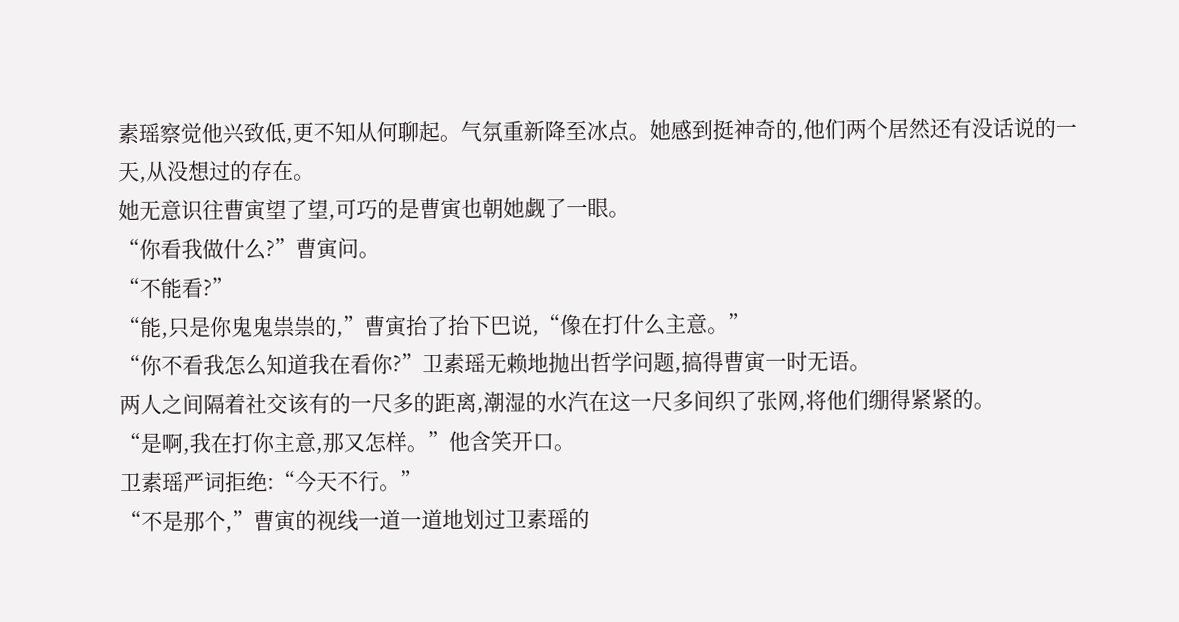素瑶察觉他兴致低,更不知从何聊起。气氛重新降至冰点。她感到挺神奇的,他们两个居然还有没话说的一天,从没想过的存在。
她无意识往曹寅望了望,可巧的是曹寅也朝她觑了一眼。
“你看我做什么?”曹寅问。
“不能看?”
“能,只是你鬼鬼祟祟的,”曹寅抬了抬下巴说,“像在打什么主意。”
“你不看我怎么知道我在看你?”卫素瑶无赖地抛出哲学问题,搞得曹寅一时无语。
两人之间隔着社交该有的一尺多的距离,潮湿的水汽在这一尺多间织了张网,将他们绷得紧紧的。
“是啊,我在打你主意,那又怎样。”他含笑开口。
卫素瑶严词拒绝:“今天不行。”
“不是那个,”曹寅的视线一道一道地划过卫素瑶的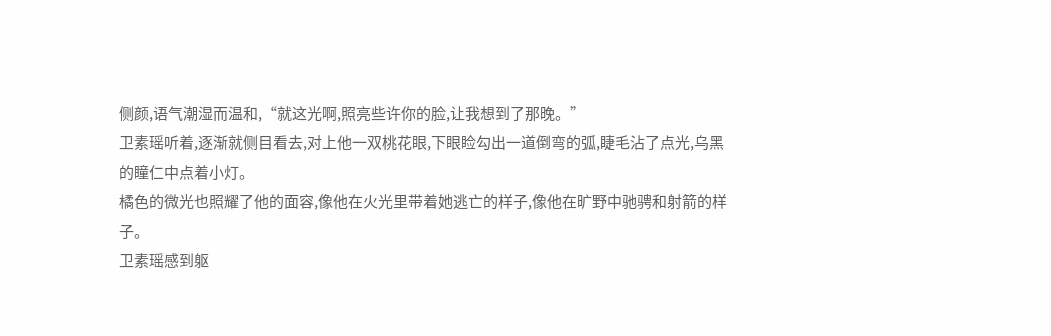侧颜,语气潮湿而温和,“就这光啊,照亮些许你的脸,让我想到了那晚。”
卫素瑶听着,逐渐就侧目看去,对上他一双桃花眼,下眼睑勾出一道倒弯的弧,睫毛沾了点光,乌黑的瞳仁中点着小灯。
橘色的微光也照耀了他的面容,像他在火光里带着她逃亡的样子,像他在旷野中驰骋和射箭的样子。
卫素瑶感到躯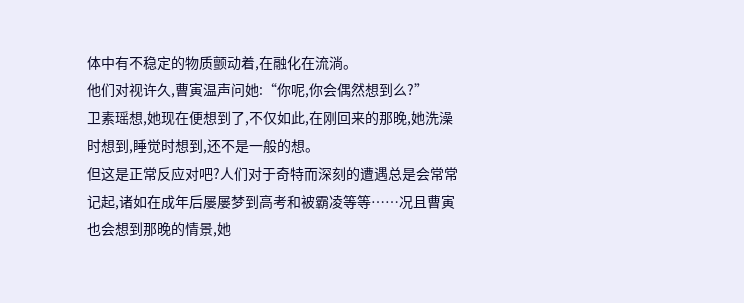体中有不稳定的物质颤动着,在融化在流淌。
他们对视许久,曹寅温声问她:“你呢,你会偶然想到么?”
卫素瑶想,她现在便想到了,不仅如此,在刚回来的那晚,她洗澡时想到,睡觉时想到,还不是一般的想。
但这是正常反应对吧?人们对于奇特而深刻的遭遇总是会常常记起,诸如在成年后屡屡梦到高考和被霸凌等等……况且曹寅也会想到那晚的情景,她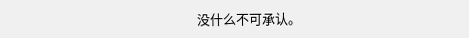没什么不可承认。